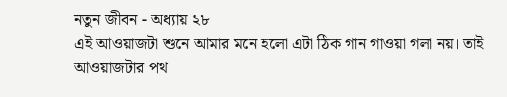নতুন জীবন - অধ্যায় ২৮
এই আওয়াজটা শুনে আমার মনে হলো এটা ঠিক গান গাওয়া গলা নয়। তাই আওয়াজটার পথ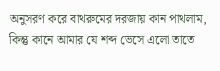অনুসরণ করে বাথরুমের দরজায় কান পাথলাম, কিন্তু কানে আমার যে শব্দ ভেসে এলো তাতে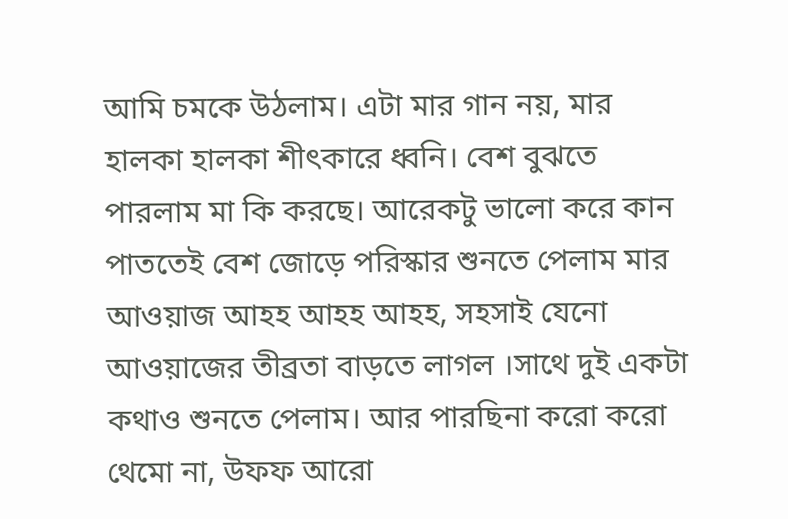আমি চমকে উঠলাম। এটা মার গান নয়, মার হালকা হালকা শীৎকারে ধ্বনি। বেশ বুঝতে পারলাম মা কি করছে। আরেকটু ভালো করে কান পাততেই বেশ জোড়ে পরিস্কার শুনতে পেলাম মার আওয়াজ আহহ আহহ আহহ, সহসাই যেনো আওয়াজের তীব্রতা বাড়তে লাগল ।সাথে দুই একটা কথাও শুনতে পেলাম। আর পারছিনা করো করো থেমো না, উফফ আরো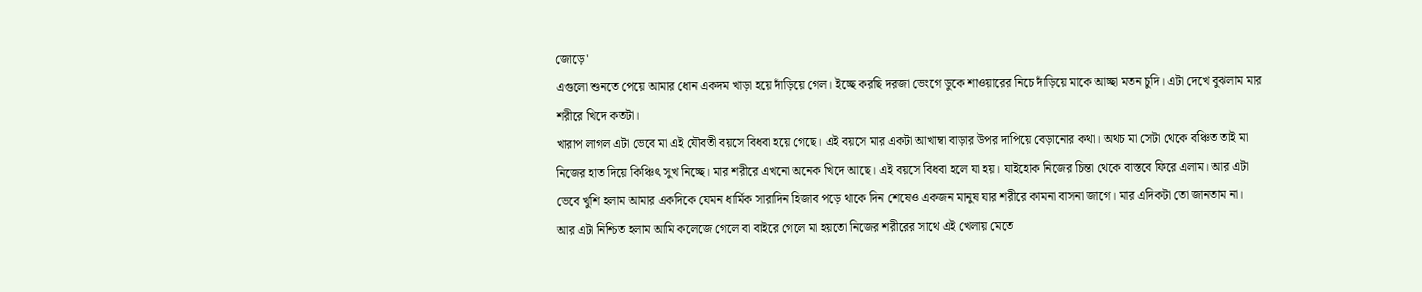জোড়ে'
এগুলো শুনতে পেয়ে আমার ধোন একদম খাড়া হয়ে দাঁড়িয়ে গেল। ইচ্ছে করছি দরজা ভেংগে ডুকে শাওয়ারের নিচে দাঁড়িয়ে মাকে আচ্ছা মতন চুদি। এটা দেখে বুঝলাম মার শরীরে খিদে কতটা।
খারাপ লাগল এটা ভেবে মা এই যৌবতী বয়সে বিধবা হয়ে গেছে। এই বয়সে মার একটা আখাম্বা বাড়ার উপর দাপিয়ে বেড়ানোর কথা। অথচ মা সেটা থেকে বঞ্চিত তাই মা নিজের হাত দিয়ে কিঞ্চিৎ সুখ নিচ্ছে। মার শরীরে এখনো অনেক খিদে আছে। এই বয়সে বিধবা হলে যা হয়। যাইহোক নিজের চিন্তা থেকে বাস্তবে ফিরে এলাম। আর এটা ভেবে খুশি হলাম আমার একদিকে যেমন ধার্মিক সারাদিন হিজাব পড়ে থাকে দিন শেষেও একজন মানুষ যার শরীরে কামনা বাসনা জাগে। মার এদিকটা তো জানতাম না।
আর এটা নিশ্চিত হলাম আমি কলেজে গেলে বা বাইরে গেলে মা হয়তো নিজের শরীরের সাথে এই খেলায় মেতে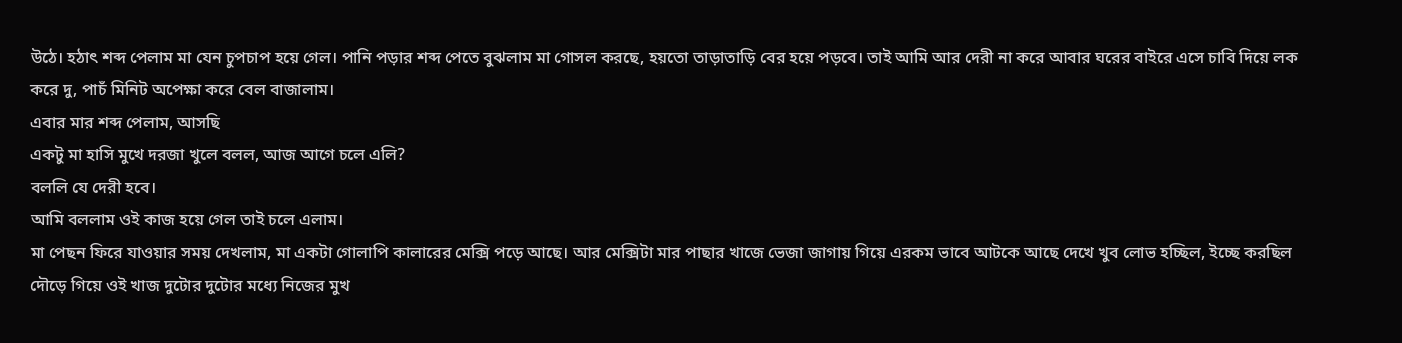উঠে। হঠাৎ শব্দ পেলাম মা যেন চুপচাপ হয়ে গেল। পানি পড়ার শব্দ পেতে বুঝলাম মা গোসল করছে, হয়তো তাড়াতাড়ি বের হয়ে পড়বে। তাই আমি আর দেরী না করে আবার ঘরের বাইরে এসে চাবি দিয়ে লক করে দু, পাচঁ মিনিট অপেক্ষা করে বেল বাজালাম।
এবার মার শব্দ পেলাম, আসছি
একটু মা হাসি মুখে দরজা খুলে বলল, আজ আগে চলে এলি?
বললি যে দেরী হবে।
আমি বললাম ওই কাজ হয়ে গেল তাই চলে এলাম।
মা পেছন ফিরে যাওয়ার সময় দেখলাম, মা একটা গোলাপি কালারের মেক্সি পড়ে আছে। আর মেক্সিটা মার পাছার খাজে ভেজা জাগায় গিয়ে এরকম ভাবে আটকে আছে দেখে খুব লোভ হচ্ছিল, ইচ্ছে করছিল দৌড়ে গিয়ে ওই খাজ দুটোর দুটোর মধ্যে নিজের মুখ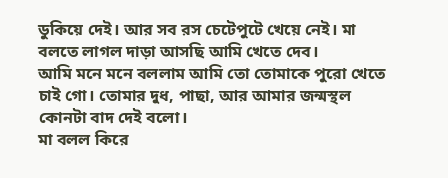ডুকিয়ে দেই। আর সব রস চেটেপুটে খেয়ে নেই। মা বলতে লাগল দাড়া আসছি আমি খেতে দেব।
আমি মনে মনে বললাম আমি তো তোমাকে পুরো খেতে চাই গো। তোমার দুধ, পাছা, আর আমার জন্মস্থল কোনটা বাদ দেই বলো।
মা বলল কিরে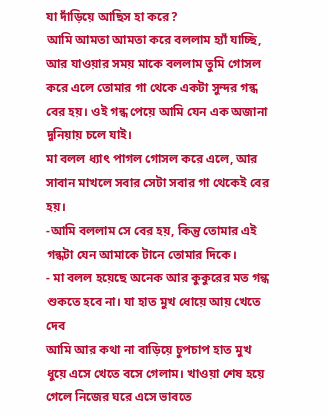যা দাঁড়িয়ে আছিস হা করে?
আমি আমতা আমতা করে বললাম হ্যাঁ যাচ্ছি, আর যাওয়ার সময় মাকে বললাম তুমি গোসল করে এলে তোমার গা থেকে একটা সুন্দর গন্ধ বের হয়। ওই গন্ধ পেয়ে আমি যেন এক অজানা দুনিয়ায় চলে যাই।
মা বলল ধ্যাৎ পাগল গোসল করে এলে, আর সাবান মাখলে সবার সেটা সবার গা থেকেই বের হয়।
-আমি বললাম সে বের হয়, কিন্তু তোমার এই গন্ধটা যেন আমাকে টানে তোমার দিকে।
- মা বলল হয়েছে অনেক আর কুকুরের মত গন্ধ শুকতে হবে না। যা হাত মুখ ধোয়ে আয় খেতে দেব
আমি আর কথা না বাড়িয়ে চুপচাপ হাত মুখ ধুয়ে এসে খেতে বসে গেলাম। খাওয়া শেষ হয়ে গেলে নিজের ঘরে এসে ভাবতে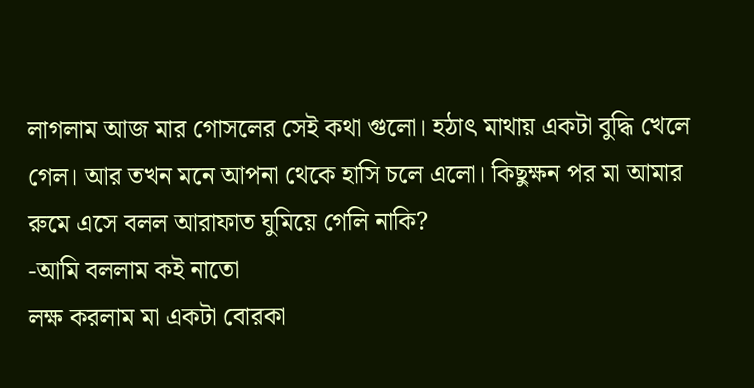লাগলাম আজ মার গোসলের সেই কথা গুলো। হঠাৎ মাথায় একটা বুদ্ধি খেলে গেল। আর তখন মনে আপনা থেকে হাসি চলে এলো। কিছুক্ষন পর মা আমার রুমে এসে বলল আরাফাত ঘুমিয়ে গেলি নাকি?
-আমি বললাম কই নাতো
লক্ষ করলাম মা একটা বোরকা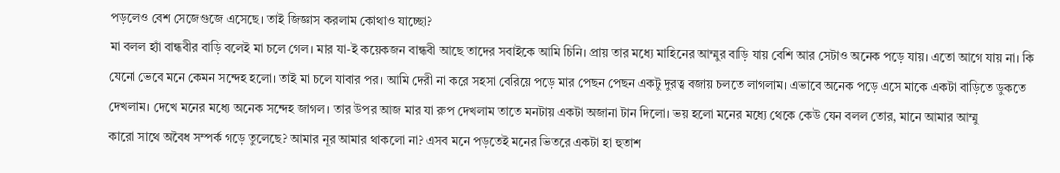পড়লেও বেশ সেজেগুজে এসেছে। তাই জিজ্ঞাস করলাম কোথাও যাচ্ছো?
মা বলল হ্যাঁ বান্ধবীর বাড়ি বলেই মা চলে গেল। মার যা-ই কয়েকজন বান্ধবী আছে তাদের সবাইকে আমি চিনি। প্রায় তার মধ্যে মাহিনের আম্মুর বাড়ি যায় বেশি আর সেটাও অনেক পড়ে যায়। এতো আগে যায় না। কি যেনো ভেবে মনে কেমন সন্দেহ হলো। তাই মা চলে যাবার পর। আমি দেরী না করে সহসা বেরিয়ে পড়ে মার পেছন পেছন একটু দুরত্ব বজায় চলতে লাগলাম। এভাবে অনেক পড়ে এসে মাকে একটা বাড়িতে ডুকতে দেখলাম। দেখে মনের মধ্যে অনেক সন্দেহ জাগল। তার উপর আজ মার যা রুপ দেখলাম তাতে মনটায় একটা অজানা টান দিলো। ভয় হলো মনের মধ্যে থেকে কেউ যেন বলল তোর, মানে আমার আম্মু
কারো সাথে অবৈধ সম্পর্ক গড়ে তুলেছে? আমার নূর আমার থাকলো না? এসব মনে পড়তেই মনের ভিতরে একটা হা হুতাশ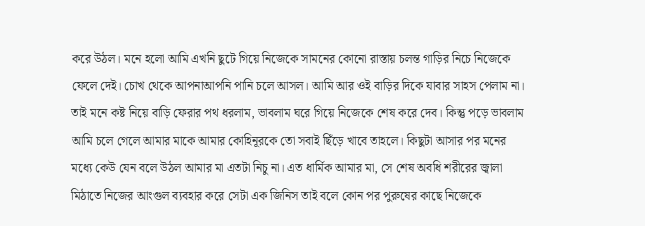করে উঠল। মনে হলো আমি এখনি ছুটে গিয়ে নিজেকে সামনের কোনো রাস্তায় চলন্ত গাড়ির নিচে নিজেকে ফেলে দেই। চোখ থেকে আপনাআপনি পানি চলে আসল। আমি আর ওই বাড়ির দিকে যাবার সাহস পেলাম না। তাই মনে কষ্ট নিয়ে বাড়ি ফেরার পথ ধরলাম, ভাবলাম ঘরে গিয়ে নিজেকে শেষ করে দেব। কিন্তু পড়ে ভাবলাম আমি চলে গেলে আমার মাকে আমার কোহিনূরকে তো সবাই ছিঁড়ে খাবে তাহলে। কিছুটা আসার পর মনের মধ্যে কেউ যেন বলে উঠল আমার মা এতটা নিচু না। এত ধার্মিক আমার মা, সে শেষ অবধি শরীরের জ্বালা মিঠাতে নিজের আংগুল ব্যবহার করে সেটা এক জিনিস তাই বলে কোন পর পুরুষের কাছে নিজেকে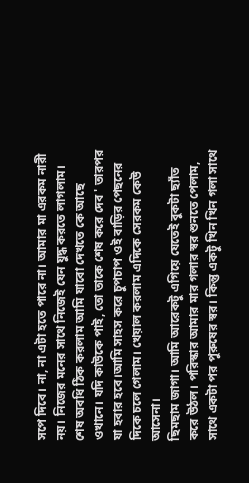সপে দিবে। না, না এটা হতে পারে না। আমার মা এরকম নারী নয়। নিজের মনের সাথে নিজেই যেন যুদ্ধ করতে লাগলাম। শেষ অবধি ঠিক করলাম আমি যাবো দেখতে কে আছে ওখানে। যদি কাউকে পাই, তো তাকে শেষ করে দেব ' তারপর যা হবার হবে।আমি সাহস করে চুপচাপ ওই বাড়ির পেছনের দিকে চলে গেলাম। খেয়াল করলাম এদিকে সেরকম কেউ আসেনা।
ছিমছাম জাগা। আমি আরেকটু এগিয়ে যেতেই বুকটা ছ্যাঁত করে উঠল। পরিস্কার আমার মার গলার স্বর শুনতে পেলাম, সাথে একটা পর পুরুষের স্বর। কিন্তু একটু খিন খিন গলা সাথে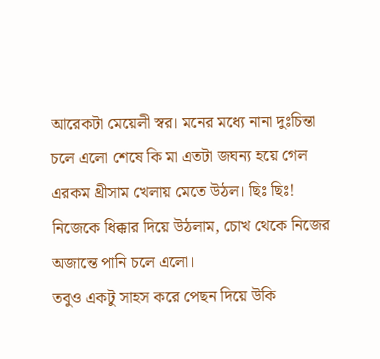আরেকটা মেয়েলী স্বর। মনের মধ্যে নানা দুঃচিন্তা চলে এলো শেষে কি মা এতটা জঘন্য হয়ে গেল এরকম থ্রীসাম খেলায় মেতে উঠল। ছিঃ ছিঃ! নিজেকে ধিক্কার দিয়ে উঠলাম, চোখ থেকে নিজের অজান্তে পানি চলে এলো।
তবুও একটু সাহস করে পেছন দিয়ে উকি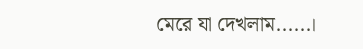মেরে যা দেখলাম......।